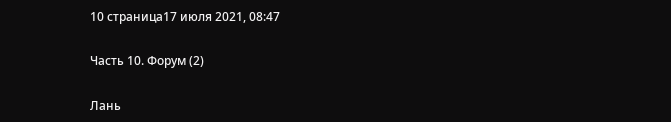10 страница17 июля 2021, 08:47

Часть 10. Форум (2)

Лань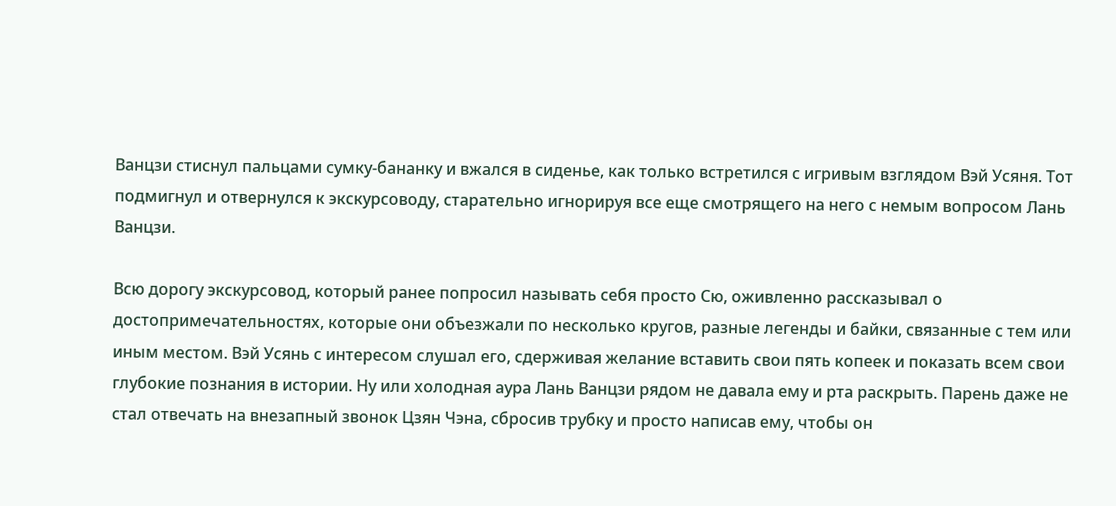Ванцзи стиснул пальцами сумку-бананку и вжался в сиденье, как только встретился с игривым взглядом Вэй Усяня. Тот подмигнул и отвернулся к экскурсоводу, старательно игнорируя все еще смотрящего на него с немым вопросом Лань Ванцзи.

Всю дорогу экскурсовод, который ранее попросил называть себя просто Сю, оживленно рассказывал о достопримечательностях, которые они объезжали по несколько кругов, разные легенды и байки, связанные с тем или иным местом. Вэй Усянь с интересом слушал его, сдерживая желание вставить свои пять копеек и показать всем свои глубокие познания в истории. Ну или холодная аура Лань Ванцзи рядом не давала ему и рта раскрыть. Парень даже не стал отвечать на внезапный звонок Цзян Чэна, сбросив трубку и просто написав ему, чтобы он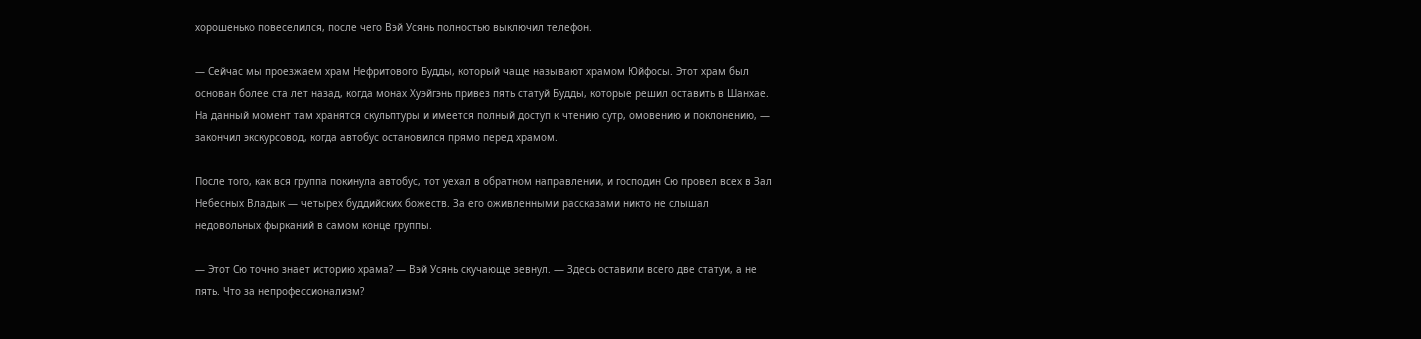хорошенько повеселился, после чего Вэй Усянь полностью выключил телефон.

— Сейчас мы проезжаем храм Нефритового Будды, который чаще называют храмом Юйфосы. Этот храм был основан более ста лет назад, когда монах Хуэйгэнь привез пять статуй Будды, которые решил оставить в Шанхае. На данный момент там хранятся скульптуры и имеется полный доступ к чтению сутр, омовению и поклонению, — закончил экскурсовод, когда автобус остановился прямо перед храмом.

После того, как вся группа покинула автобус, тот уехал в обратном направлении, и господин Сю провел всех в Зал Небесных Владык — четырех буддийских божеств. За его оживленными рассказами никто не слышал недовольных фырканий в самом конце группы.

— Этот Сю точно знает историю храма? — Вэй Усянь скучающе зевнул. — Здесь оставили всего две статуи, а не пять. Что за непрофессионализм?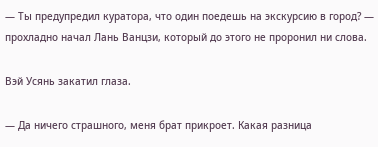— Ты предупредил куратора, что один поедешь на экскурсию в город? — прохладно начал Лань Ванцзи, который до этого не проронил ни слова.

Вэй Усянь закатил глаза.

— Да ничего страшного, меня брат прикроет. Какая разница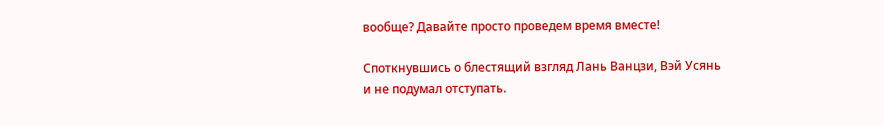вообще? Давайте просто проведем время вместе!

Споткнувшись о блестящий взгляд Лань Ванцзи, Вэй Усянь и не подумал отступать.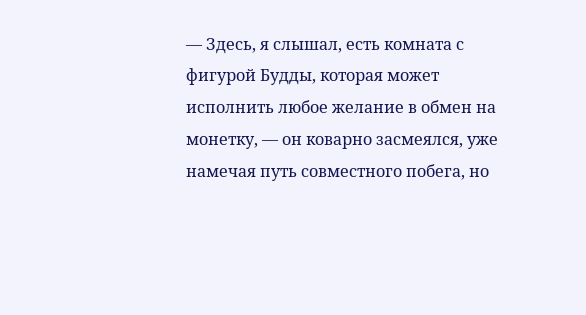— Здесь, я слышал, есть комната с фигурой Будды, которая может исполнить любое желание в обмен на монетку, — он коварно засмеялся, уже намечая путь совместного побега, но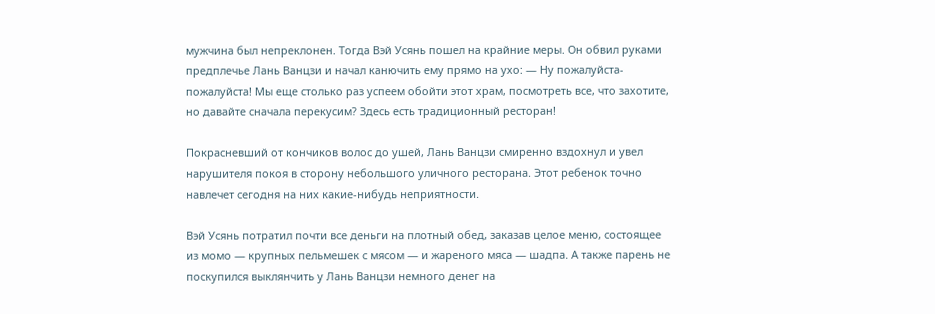мужчина был непреклонен. Тогда Вэй Усянь пошел на крайние меры. Он обвил руками предплечье Лань Ванцзи и начал канючить ему прямо на ухо: — Ну пожалуйста-пожалуйста! Мы еще столько раз успеем обойти этот храм, посмотреть все, что захотите, но давайте сначала перекусим? Здесь есть традиционный ресторан!

Покрасневший от кончиков волос до ушей, Лань Ванцзи смиренно вздохнул и увел нарушителя покоя в сторону небольшого уличного ресторана. Этот ребенок точно навлечет сегодня на них какие-нибудь неприятности.

Вэй Усянь потратил почти все деньги на плотный обед, заказав целое меню, состоящее из момо — крупных пельмешек с мясом — и жареного мяса — шадпа. А также парень не поскупился выклянчить у Лань Ванцзи немного денег на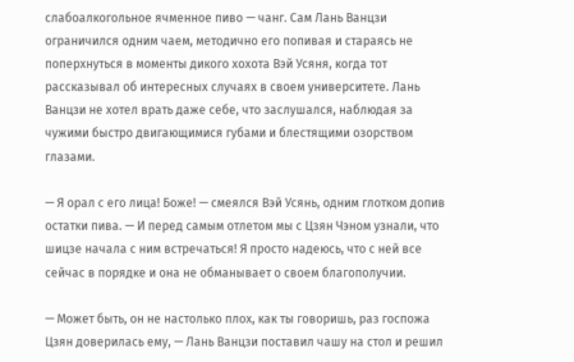слабоалкогольное ячменное пиво — чанг. Сам Лань Ванцзи ограничился одним чаем, методично его попивая и стараясь не поперхнуться в моменты дикого хохота Вэй Усяня, когда тот рассказывал об интересных случаях в своем университете. Лань Ванцзи не хотел врать даже себе, что заслушался, наблюдая за чужими быстро двигающимися губами и блестящими озорством глазами.

— Я орал с его лица! Боже! — смеялся Вэй Усянь, одним глотком допив остатки пива. — И перед самым отлетом мы с Цзян Чэном узнали, что шицзе начала с ним встречаться! Я просто надеюсь, что с ней все сейчас в порядке и она не обманывает о своем благополучии.

— Может быть, он не настолько плох, как ты говоришь, раз госпожа Цзян доверилась ему, — Лань Ванцзи поставил чашу на стол и решил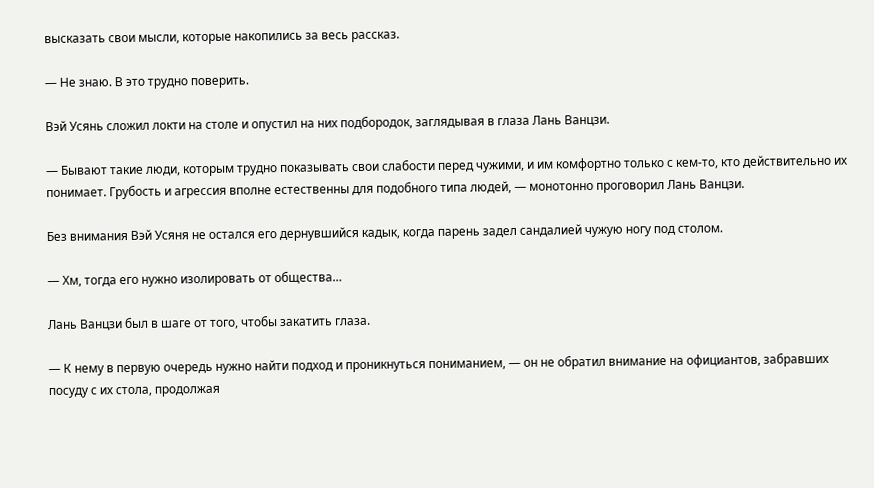высказать свои мысли, которые накопились за весь рассказ.

— Не знаю. В это трудно поверить.

Вэй Усянь сложил локти на столе и опустил на них подбородок, заглядывая в глаза Лань Ванцзи.

— Бывают такие люди, которым трудно показывать свои слабости перед чужими, и им комфортно только с кем-то, кто действительно их понимает. Грубость и агрессия вполне естественны для подобного типа людей, — монотонно проговорил Лань Ванцзи.

Без внимания Вэй Усяня не остался его дернувшийся кадык, когда парень задел сандалией чужую ногу под столом.

— Хм, тогда его нужно изолировать от общества…

Лань Ванцзи был в шаге от того, чтобы закатить глаза.

— К нему в первую очередь нужно найти подход и проникнуться пониманием, — он не обратил внимание на официантов, забравших посуду с их стола, продолжая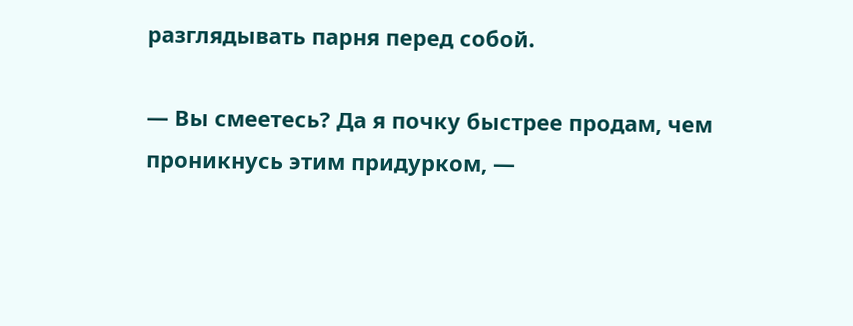разглядывать парня перед собой.

— Вы смеетесь? Да я почку быстрее продам, чем проникнусь этим придурком, —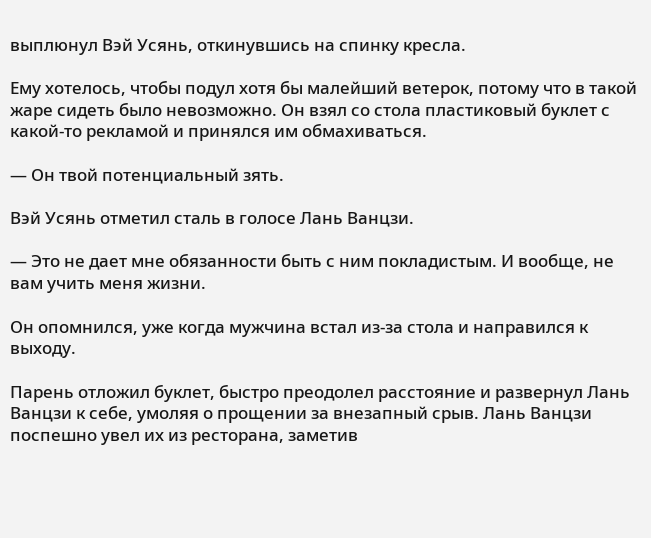выплюнул Вэй Усянь, откинувшись на спинку кресла.

Ему хотелось, чтобы подул хотя бы малейший ветерок, потому что в такой жаре сидеть было невозможно. Он взял со стола пластиковый буклет с какой-то рекламой и принялся им обмахиваться.

— Он твой потенциальный зять.

Вэй Усянь отметил сталь в голосе Лань Ванцзи.

— Это не дает мне обязанности быть с ним покладистым. И вообще, не вам учить меня жизни.

Он опомнился, уже когда мужчина встал из-за стола и направился к выходу.

Парень отложил буклет, быстро преодолел расстояние и развернул Лань Ванцзи к себе, умоляя о прощении за внезапный срыв. Лань Ванцзи поспешно увел их из ресторана, заметив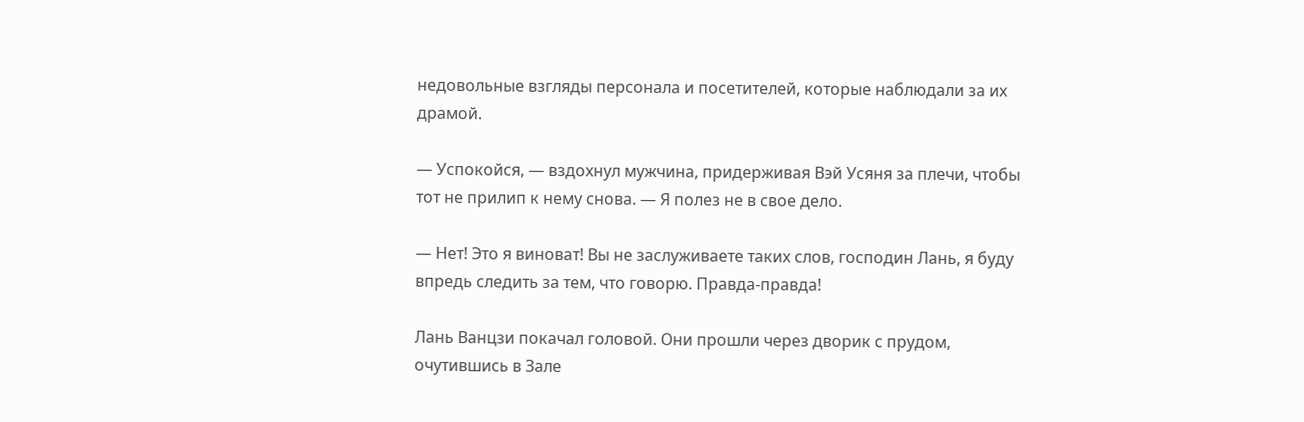недовольные взгляды персонала и посетителей, которые наблюдали за их драмой.

— Успокойся, — вздохнул мужчина, придерживая Вэй Усяня за плечи, чтобы тот не прилип к нему снова. — Я полез не в свое дело.

— Нет! Это я виноват! Вы не заслуживаете таких слов, господин Лань, я буду впредь следить за тем, что говорю. Правда-правда!

Лань Ванцзи покачал головой. Они прошли через дворик с прудом, очутившись в Зале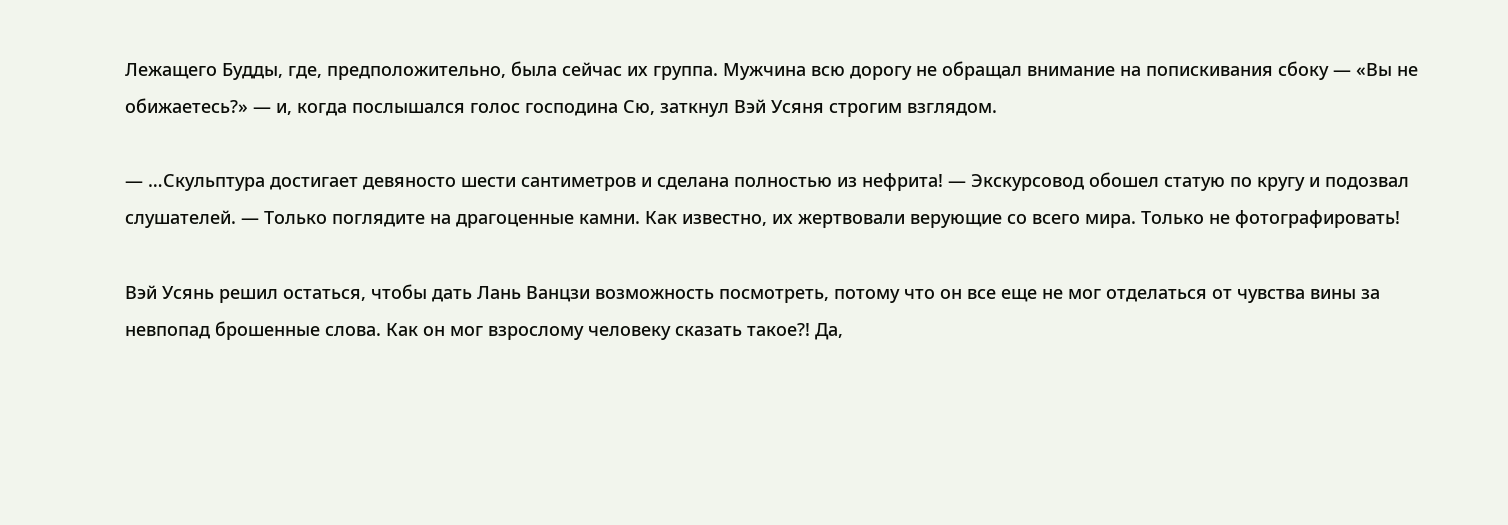Лежащего Будды, где, предположительно, была сейчас их группа. Мужчина всю дорогу не обращал внимание на попискивания сбоку — «Вы не обижаетесь?» — и, когда послышался голос господина Сю, заткнул Вэй Усяня строгим взглядом.

— …Скульптура достигает девяносто шести сантиметров и сделана полностью из нефрита! — Экскурсовод обошел статую по кругу и подозвал слушателей. — Только поглядите на драгоценные камни. Как известно, их жертвовали верующие со всего мира. Только не фотографировать!

Вэй Усянь решил остаться, чтобы дать Лань Ванцзи возможность посмотреть, потому что он все еще не мог отделаться от чувства вины за невпопад брошенные слова. Как он мог взрослому человеку сказать такое?! Да,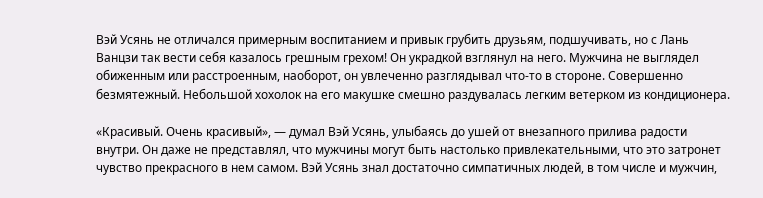Вэй Усянь не отличался примерным воспитанием и привык грубить друзьям, подшучивать, но с Лань Ванцзи так вести себя казалось грешным грехом! Он украдкой взглянул на него. Мужчина не выглядел обиженным или расстроенным, наоборот, он увлеченно разглядывал что-то в стороне. Совершенно безмятежный. Небольшой хохолок на его макушке смешно раздувалась легким ветерком из кондиционера.

«Красивый. Очень красивый», — думал Вэй Усянь, улыбаясь до ушей от внезапного прилива радости внутри. Он даже не представлял, что мужчины могут быть настолько привлекательными, что это затронет чувство прекрасного в нем самом. Вэй Усянь знал достаточно симпатичных людей, в том числе и мужчин,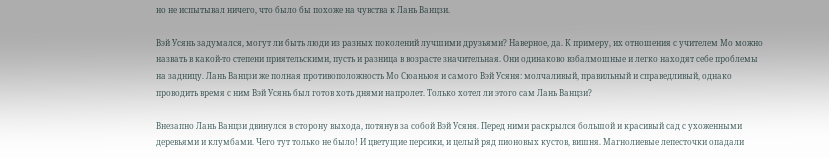но не испытывал ничего, что было бы похоже на чувства к Лань Ванцзи.

Вэй Усянь задумался, могут ли быть люди из разных поколений лучшими друзьями? Наверное, да. К примеру, их отношения с учителем Мо можно назвать в какой-то степени приятельскими, пусть и разница в возрасте значительная. Они одинаково взбалмошные и легко находят себе проблемы на задницу. Лань Ванцзи же полная противоположность Мо Сюаньюя и самого Вэй Усяня: молчаливый, правильный и справедливый, однако проводить время с ним Вэй Усянь был готов хоть днями напролет. Только хотел ли этого сам Лань Ванцзи?

Внезапно Лань Ванцзи двинулся в сторону выхода, потянув за собой Вэй Усяня. Перед ними раскрылся большой и красивый сад с ухоженными деревьями и клумбами. Чего тут только не было! И цветущие персики, и целый ряд пионовых кустов, вишня. Магнолиевые лепесточки опадали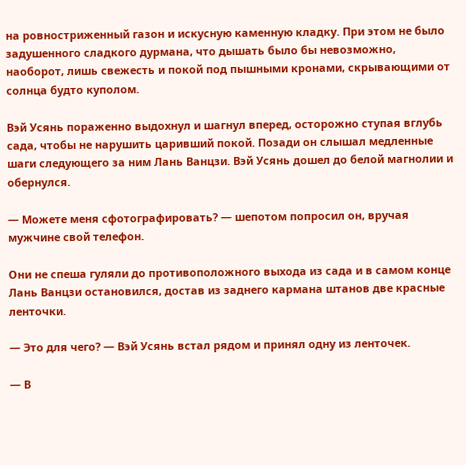на ровностриженный газон и искусную каменную кладку. При этом не было задушенного сладкого дурмана, что дышать было бы невозможно, наоборот, лишь свежесть и покой под пышными кронами, скрывающими от солнца будто куполом.

Вэй Усянь пораженно выдохнул и шагнул вперед, осторожно ступая вглубь сада, чтобы не нарушить царивший покой. Позади он слышал медленные шаги следующего за ним Лань Ванцзи. Вэй Усянь дошел до белой магнолии и обернулся.

— Можете меня сфотографировать? — шепотом попросил он, вручая мужчине свой телефон.

Они не спеша гуляли до противоположного выхода из сада и в самом конце Лань Ванцзи остановился, достав из заднего кармана штанов две красные ленточки.

— Это для чего? — Вэй Усянь встал рядом и принял одну из ленточек.

— В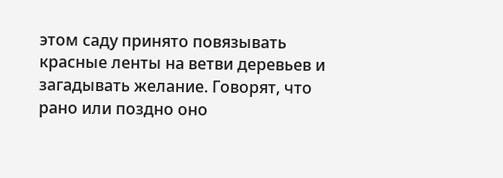этом саду принято повязывать красные ленты на ветви деревьев и загадывать желание. Говорят, что рано или поздно оно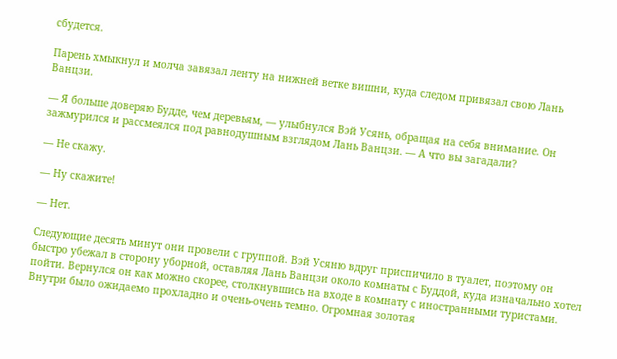сбудется.

Парень хмыкнул и молча завязал ленту на нижней ветке вишни, куда следом привязал свою Лань Ванцзи.

— Я больше доверяю Будде, чем деревьям, — улыбнулся Вэй Усянь, обращая на себя внимание. Он зажмурился и рассмеялся под равнодушным взглядом Лань Ванцзи. — А что вы загадали?

— Не скажу.

— Ну скажите!

— Нет.

Следующие десять минут они провели с группой. Вэй Усяню вдруг приспичило в туалет, поэтому он быстро убежал в сторону уборной, оставляя Лань Ванцзи около комнаты с Буддой, куда изначально хотел пойти. Вернулся он как можно скорее, столкнувшись на входе в комнату с иностранными туристами. Внутри было ожидаемо прохладно и очень-очень темно. Огромная золотая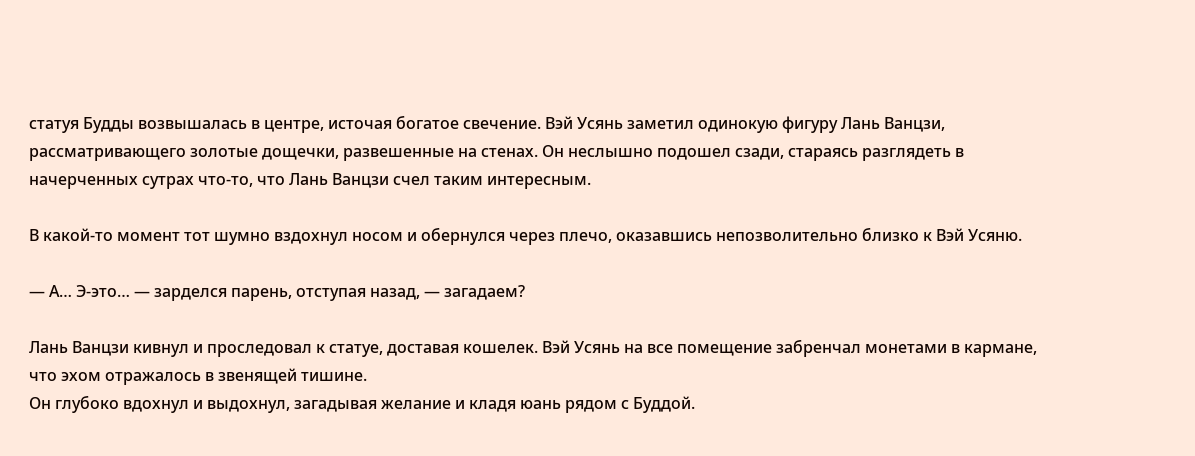статуя Будды возвышалась в центре, источая богатое свечение. Вэй Усянь заметил одинокую фигуру Лань Ванцзи, рассматривающего золотые дощечки, развешенные на стенах. Он неслышно подошел сзади, стараясь разглядеть в начерченных сутрах что-то, что Лань Ванцзи счел таким интересным.

В какой-то момент тот шумно вздохнул носом и обернулся через плечо, оказавшись непозволительно близко к Вэй Усяню.

— А… Э-это… — зарделся парень, отступая назад, — загадаем?

Лань Ванцзи кивнул и проследовал к статуе, доставая кошелек. Вэй Усянь на все помещение забренчал монетами в кармане, что эхом отражалось в звенящей тишине.
Он глубоко вдохнул и выдохнул, загадывая желание и кладя юань рядом с Буддой.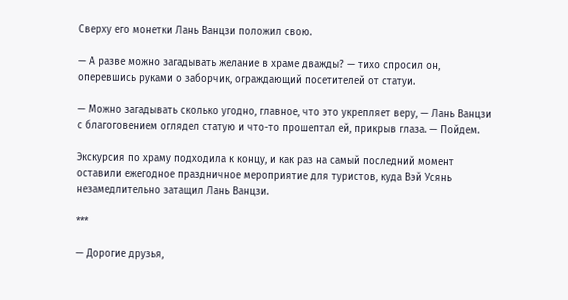Сверху его монетки Лань Ванцзи положил свою.

— А разве можно загадывать желание в храме дважды? — тихо спросил он, оперевшись руками о заборчик, ограждающий посетителей от статуи.

— Можно загадывать сколько угодно, главное, что это укрепляет веру, — Лань Ванцзи с благоговением оглядел статую и что-то прошептал ей, прикрыв глаза. — Пойдем.

Экскурсия по храму подходила к концу, и как раз на самый последний момент оставили ежегодное праздничное мероприятие для туристов, куда Вэй Усянь незамедлительно затащил Лань Ванцзи.

***

— Дорогие друзья,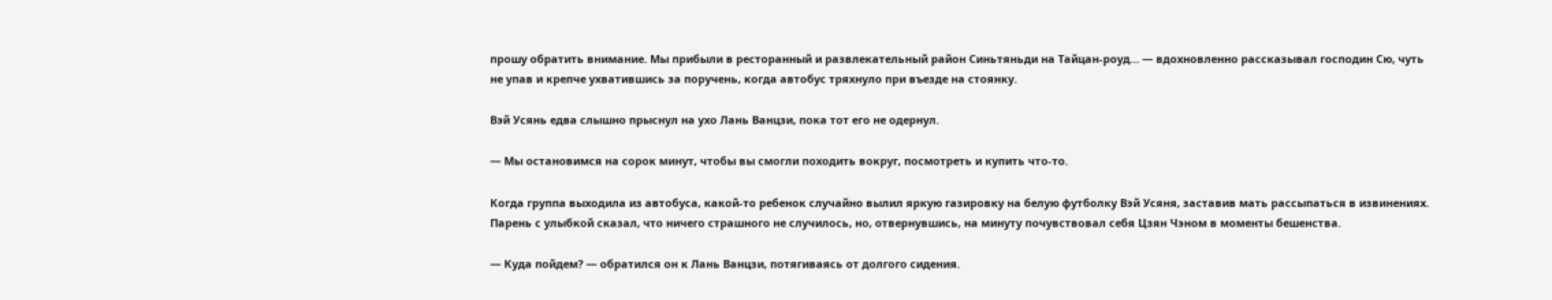прошу обратить внимание. Мы прибыли в ресторанный и развлекательный район Синьтяньди на Тайцан-роуд… — вдохновленно рассказывал господин Сю, чуть не упав и крепче ухватившись за поручень, когда автобус тряхнуло при въезде на стоянку.

Вэй Усянь едва слышно прыснул на ухо Лань Ванцзи, пока тот его не одернул.

— Мы остановимся на сорок минут, чтобы вы смогли походить вокруг, посмотреть и купить что-то.

Когда группа выходила из автобуса, какой-то ребенок случайно вылил яркую газировку на белую футболку Вэй Усяня, заставив мать рассыпаться в извинениях. Парень с улыбкой сказал, что ничего страшного не случилось, но, отвернувшись, на минуту почувствовал себя Цзян Чэном в моменты бешенства.

— Куда пойдем? — обратился он к Лань Ванцзи, потягиваясь от долгого сидения.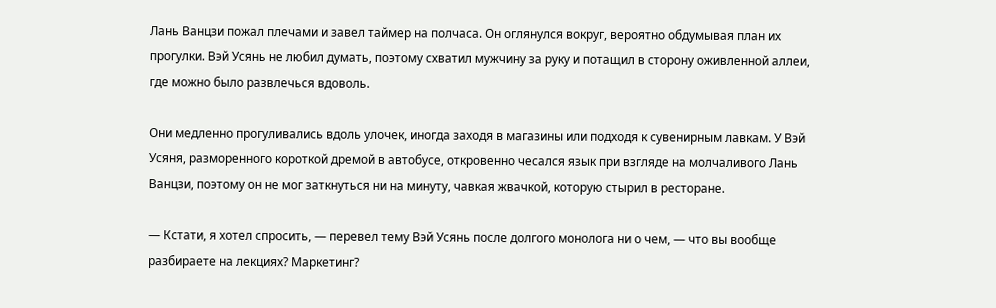Лань Ванцзи пожал плечами и завел таймер на полчаса. Он оглянулся вокруг, вероятно обдумывая план их прогулки. Вэй Усянь не любил думать, поэтому схватил мужчину за руку и потащил в сторону оживленной аллеи, где можно было развлечься вдоволь.

Они медленно прогуливались вдоль улочек, иногда заходя в магазины или подходя к сувенирным лавкам. У Вэй Усяня, разморенного короткой дремой в автобусе, откровенно чесался язык при взгляде на молчаливого Лань Ванцзи, поэтому он не мог заткнуться ни на минуту, чавкая жвачкой, которую стырил в ресторане.

— Кстати, я хотел спросить, — перевел тему Вэй Усянь после долгого монолога ни о чем, — что вы вообще разбираете на лекциях? Маркетинг?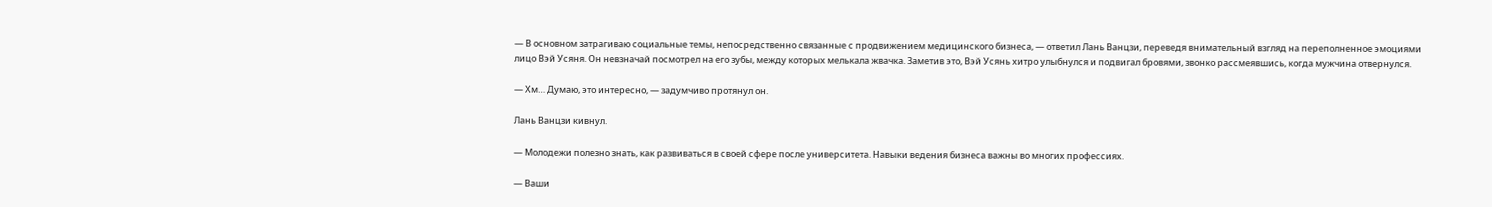— В основном затрагиваю социальные темы, непосредственно связанные с продвижением медицинского бизнеса, — ответил Лань Ванцзи, переведя внимательный взгляд на переполненное эмоциями лицо Вэй Усяня. Он невзначай посмотрел на его зубы, между которых мелькала жвачка. Заметив это, Вэй Усянь хитро улыбнулся и подвигал бровями, звонко рассмеявшись, когда мужчина отвернулся.

— Хм… Думаю, это интересно, — задумчиво протянул он.

Лань Ванцзи кивнул.

— Молодежи полезно знать, как развиваться в своей сфере после университета. Навыки ведения бизнеса важны во многих профессиях.

— Ваши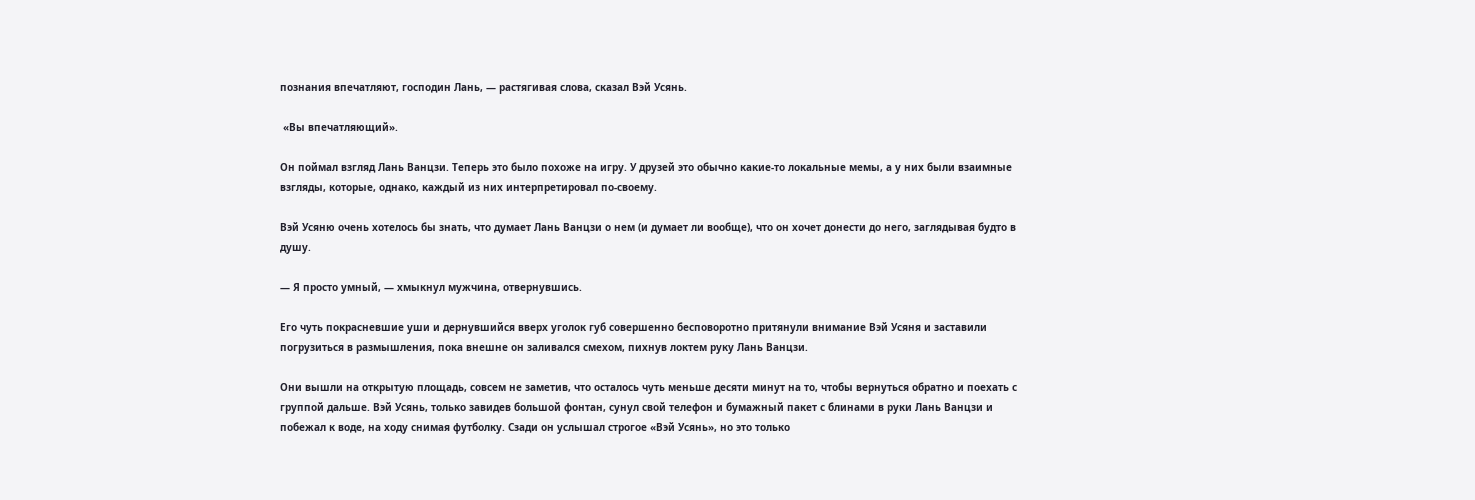познания впечатляют, господин Лань, — растягивая слова, сказал Вэй Усянь.

 «Вы впечатляющий».

Он поймал взгляд Лань Ванцзи. Теперь это было похоже на игру. У друзей это обычно какие-то локальные мемы, а у них были взаимные взгляды, которые, однако, каждый из них интерпретировал по-своему.

Вэй Усяню очень хотелось бы знать, что думает Лань Ванцзи о нем (и думает ли вообще), что он хочет донести до него, заглядывая будто в душу.

— Я просто умный, — хмыкнул мужчина, отвернувшись.

Его чуть покрасневшие уши и дернувшийся вверх уголок губ совершенно бесповоротно притянули внимание Вэй Усяня и заставили погрузиться в размышления, пока внешне он заливался смехом, пихнув локтем руку Лань Ванцзи.

Они вышли на открытую площадь, совсем не заметив, что осталось чуть меньше десяти минут на то, чтобы вернуться обратно и поехать с группой дальше. Вэй Усянь, только завидев большой фонтан, сунул свой телефон и бумажный пакет с блинами в руки Лань Ванцзи и побежал к воде, на ходу снимая футболку. Сзади он услышал строгое «Вэй Усянь», но это только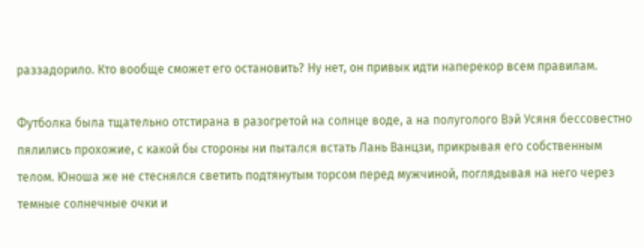раззадорило. Кто вообще сможет его остановить? Ну нет, он привык идти наперекор всем правилам.

Футболка была тщательно отстирана в разогретой на солнце воде, а на полуголого Вэй Усяня бессовестно пялились прохожие, с какой бы стороны ни пытался встать Лань Ванцзи, прикрывая его собственным телом. Юноша же не стеснялся светить подтянутым торсом перед мужчиной, поглядывая на него через темные солнечные очки и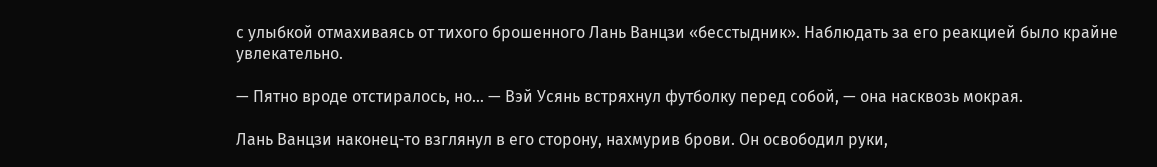с улыбкой отмахиваясь от тихого брошенного Лань Ванцзи «бесстыдник». Наблюдать за его реакцией было крайне увлекательно.

— Пятно вроде отстиралось, но… — Вэй Усянь встряхнул футболку перед собой, — она насквозь мокрая.

Лань Ванцзи наконец-то взглянул в его сторону, нахмурив брови. Он освободил руки,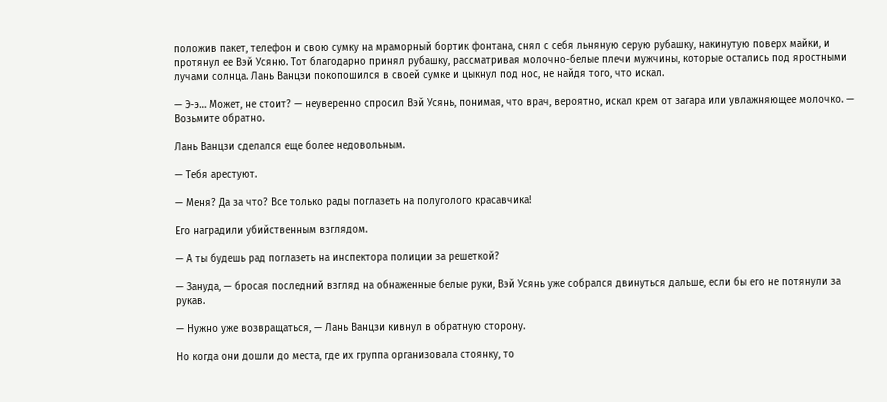положив пакет, телефон и свою сумку на мраморный бортик фонтана, снял с себя льняную серую рубашку, накинутую поверх майки, и протянул ее Вэй Усяню. Тот благодарно принял рубашку, рассматривая молочно-белые плечи мужчины, которые остались под яростными лучами солнца. Лань Ванцзи покопошился в своей сумке и цыкнул под нос, не найдя того, что искал.

— Э-э… Может, не стоит? — неуверенно спросил Вэй Усянь, понимая, что врач, вероятно, искал крем от загара или увлажняющее молочко. — Возьмите обратно.

Лань Ванцзи сделался еще более недовольным.

— Тебя арестуют.

— Меня? Да за что? Все только рады поглазеть на полуголого красавчика!

Его наградили убийственным взглядом.

— А ты будешь рад поглазеть на инспектора полиции за решеткой?

— Зануда, — бросая последний взгляд на обнаженные белые руки, Вэй Усянь уже собрался двинуться дальше, если бы его не потянули за рукав.

— Нужно уже возвращаться, — Лань Ванцзи кивнул в обратную сторону.

Но когда они дошли до места, где их группа организовала стоянку, то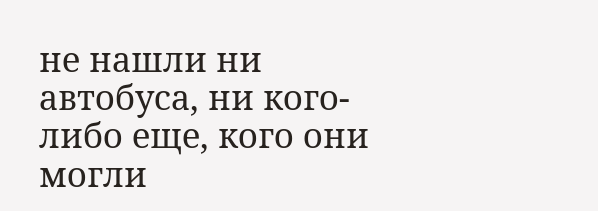не нашли ни автобуса, ни кого-либо еще, кого они могли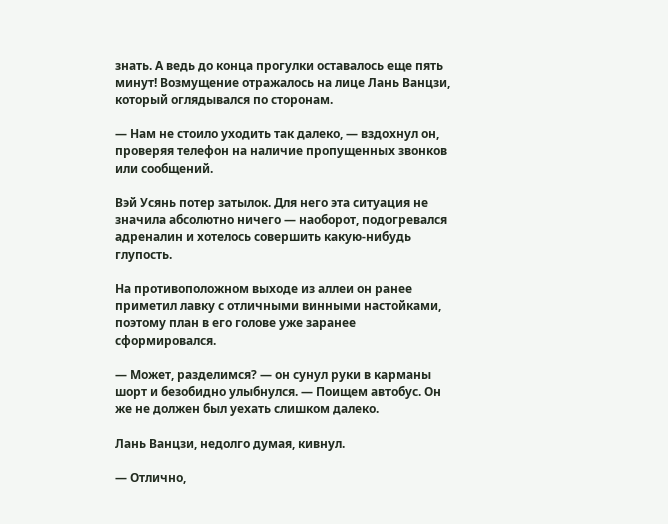знать. А ведь до конца прогулки оставалось еще пять минут! Возмущение отражалось на лице Лань Ванцзи, который оглядывался по сторонам.

— Нам не стоило уходить так далеко, — вздохнул он, проверяя телефон на наличие пропущенных звонков или сообщений.

Вэй Усянь потер затылок. Для него эта ситуация не значила абсолютно ничего — наоборот, подогревался адреналин и хотелось совершить какую-нибудь глупость.

На противоположном выходе из аллеи он ранее приметил лавку с отличными винными настойками, поэтому план в его голове уже заранее сформировался.

— Может, разделимся? — он сунул руки в карманы шорт и безобидно улыбнулся. — Поищем автобус. Он же не должен был уехать слишком далеко.

Лань Ванцзи, недолго думая, кивнул.

— Отлично,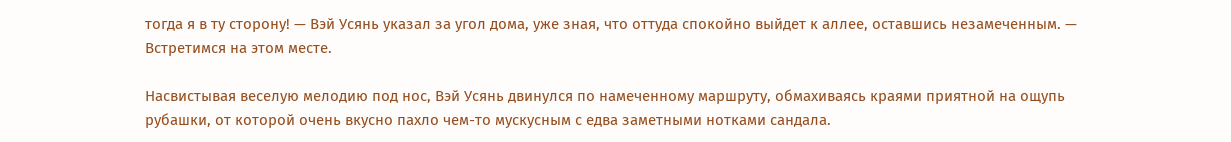тогда я в ту сторону! — Вэй Усянь указал за угол дома, уже зная, что оттуда спокойно выйдет к аллее, оставшись незамеченным. — Встретимся на этом месте.

Насвистывая веселую мелодию под нос, Вэй Усянь двинулся по намеченному маршруту, обмахиваясь краями приятной на ощупь рубашки, от которой очень вкусно пахло чем-то мускусным с едва заметными нотками сандала.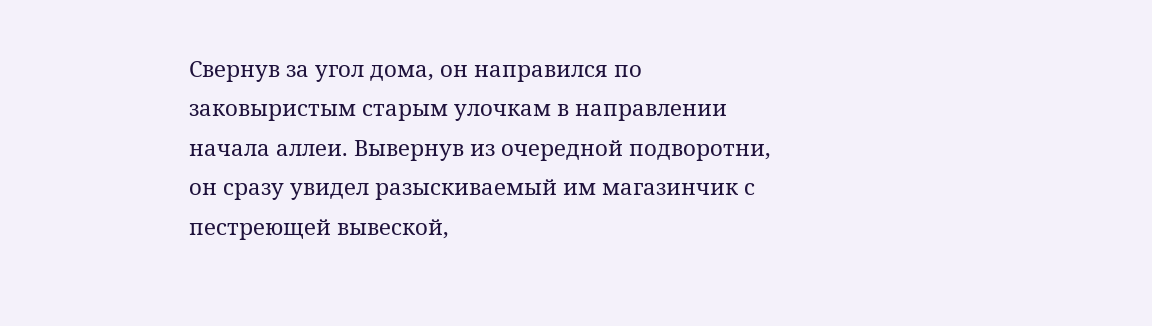Свернув за угол дома, он направился по заковыристым старым улочкам в направлении начала аллеи. Вывернув из очередной подворотни, он сразу увидел разыскиваемый им магазинчик с пестреющей вывеской,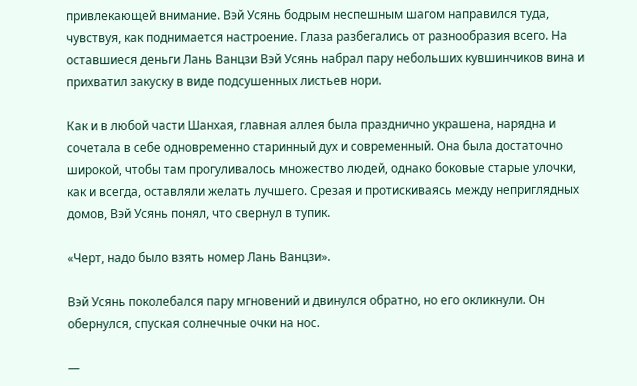привлекающей внимание. Вэй Усянь бодрым неспешным шагом направился туда, чувствуя, как поднимается настроение. Глаза разбегались от разнообразия всего. На оставшиеся деньги Лань Ванцзи Вэй Усянь набрал пару небольших кувшинчиков вина и прихватил закуску в виде подсушенных листьев нори.

Как и в любой части Шанхая, главная аллея была празднично украшена, нарядна и сочетала в себе одновременно старинный дух и современный. Она была достаточно широкой, чтобы там прогуливалось множество людей, однако боковые старые улочки, как и всегда, оставляли желать лучшего. Срезая и протискиваясь между неприглядных домов, Вэй Усянь понял, что свернул в тупик.

«Черт, надо было взять номер Лань Ванцзи».

Вэй Усянь поколебался пару мгновений и двинулся обратно, но его окликнули. Он обернулся, спуская солнечные очки на нос.

—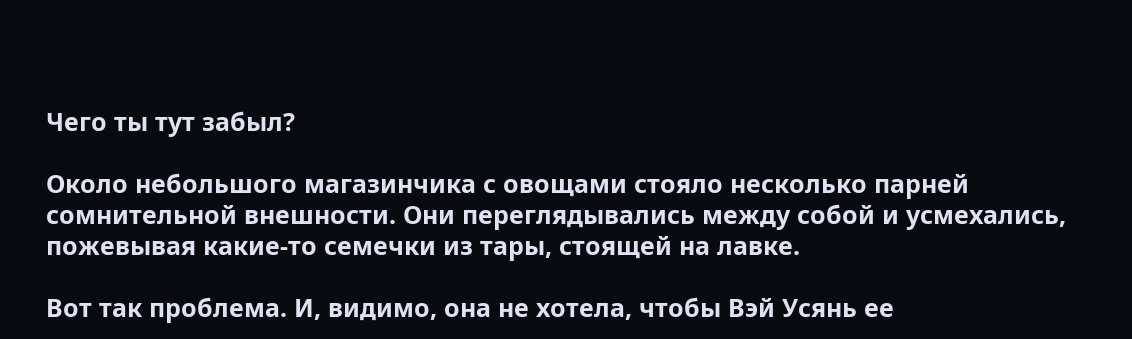Чего ты тут забыл?

Около небольшого магазинчика с овощами стояло несколько парней сомнительной внешности. Они переглядывались между собой и усмехались, пожевывая какие-то семечки из тары, стоящей на лавке.

Вот так проблема. И, видимо, она не хотела, чтобы Вэй Усянь ее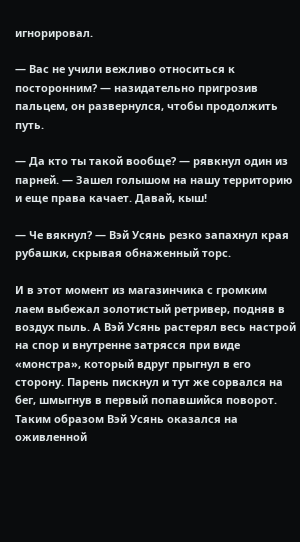игнорировал.

— Вас не учили вежливо относиться к посторонним? — назидательно пригрозив пальцем, он развернулся, чтобы продолжить путь.

— Да кто ты такой вообще? — рявкнул один из парней. — Зашел голышом на нашу территорию и еще права качает. Давай, кыш!

— Че вякнул? — Вэй Усянь резко запахнул края рубашки, скрывая обнаженный торс.

И в этот момент из магазинчика с громким лаем выбежал золотистый ретривер, подняв в воздух пыль. А Вэй Усянь растерял весь настрой на спор и внутренне затрясся при виде «монстра», который вдруг прыгнул в его сторону. Парень пискнул и тут же сорвался на бег, шмыгнув в первый попавшийся поворот. Таким образом Вэй Усянь оказался на оживленной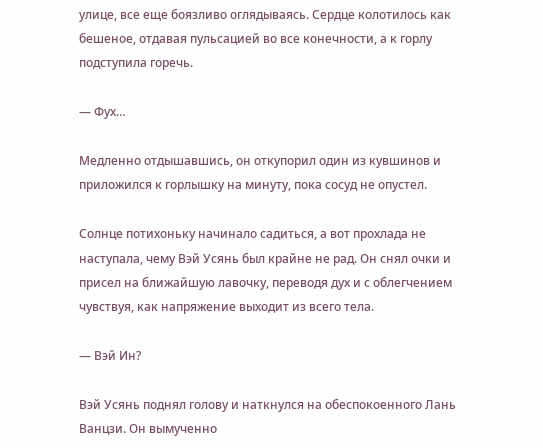улице, все еще боязливо оглядываясь. Сердце колотилось как бешеное, отдавая пульсацией во все конечности, а к горлу подступила горечь.

— Фух…

Медленно отдышавшись, он откупорил один из кувшинов и приложился к горлышку на минуту, пока сосуд не опустел.

Солнце потихоньку начинало садиться, а вот прохлада не наступала, чему Вэй Усянь был крайне не рад. Он снял очки и присел на ближайшую лавочку, переводя дух и с облегчением чувствуя, как напряжение выходит из всего тела.

— Вэй Ин?

Вэй Усянь поднял голову и наткнулся на обеспокоенного Лань Ванцзи. Он вымученно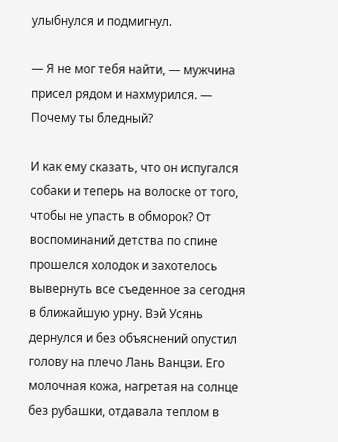улыбнулся и подмигнул.

— Я не мог тебя найти, — мужчина присел рядом и нахмурился. — Почему ты бледный?

И как ему сказать, что он испугался собаки и теперь на волоске от того, чтобы не упасть в обморок? От воспоминаний детства по спине прошелся холодок и захотелось вывернуть все съеденное за сегодня в ближайшую урну. Вэй Усянь дернулся и без объяснений опустил голову на плечо Лань Ванцзи. Его молочная кожа, нагретая на солнце без рубашки, отдавала теплом в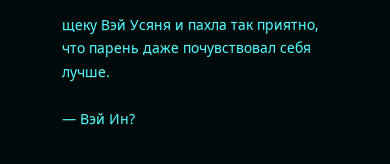щеку Вэй Усяня и пахла так приятно, что парень даже почувствовал себя лучше.

— Вэй Ин?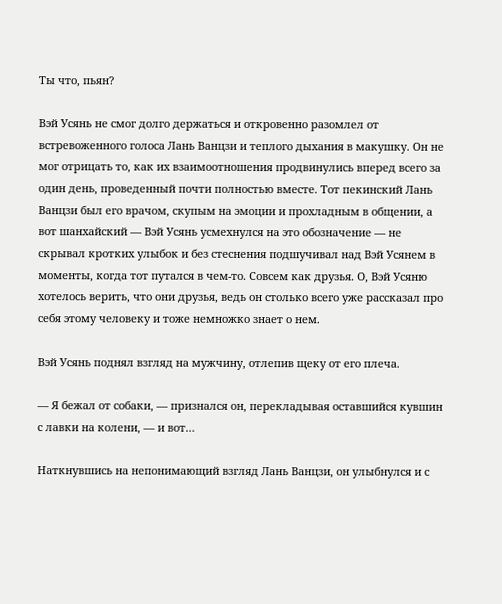Ты что, пьян?

Вэй Усянь не смог долго держаться и откровенно разомлел от встревоженного голоса Лань Ванцзи и теплого дыхания в макушку. Он не мог отрицать то, как их взаимоотношения продвинулись вперед всего за один день, проведенный почти полностью вместе. Тот пекинский Лань Ванцзи был его врачом, скупым на эмоции и прохладным в общении, а вот шанхайский — Вэй Усянь усмехнулся на это обозначение — не скрывал кротких улыбок и без стеснения подшучивал над Вэй Усянем в моменты, когда тот путался в чем-то. Совсем как друзья. О, Вэй Усяню хотелось верить, что они друзья, ведь он столько всего уже рассказал про себя этому человеку и тоже немножко знает о нем.

Вэй Усянь поднял взгляд на мужчину, отлепив щеку от его плеча.

— Я бежал от собаки, — признался он, перекладывая оставшийся кувшин с лавки на колени, — и вот…

Наткнувшись на непонимающий взгляд Лань Ванцзи, он улыбнулся и с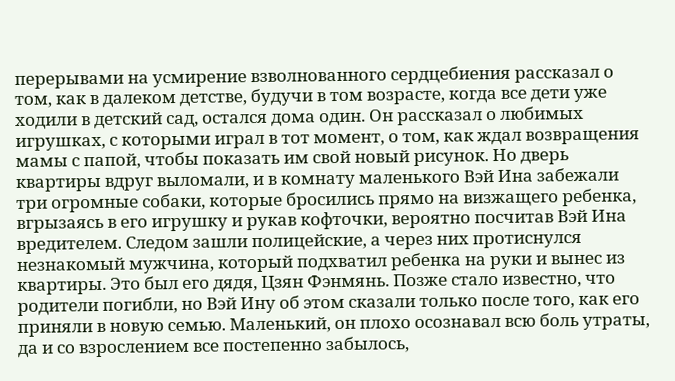перерывами на усмирение взволнованного сердцебиения рассказал о том, как в далеком детстве, будучи в том возрасте, когда все дети уже ходили в детский сад, остался дома один. Он рассказал о любимых игрушках, с которыми играл в тот момент, о том, как ждал возвращения мамы с папой, чтобы показать им свой новый рисунок. Но дверь квартиры вдруг выломали, и в комнату маленького Вэй Ина забежали три огромные собаки, которые бросились прямо на визжащего ребенка, вгрызаясь в его игрушку и рукав кофточки, вероятно посчитав Вэй Ина вредителем. Следом зашли полицейские, а через них протиснулся незнакомый мужчина, который подхватил ребенка на руки и вынес из квартиры. Это был его дядя, Цзян Фэнмянь. Позже стало известно, что родители погибли, но Вэй Ину об этом сказали только после того, как его приняли в новую семью. Маленький, он плохо осознавал всю боль утраты, да и со взрослением все постепенно забылось,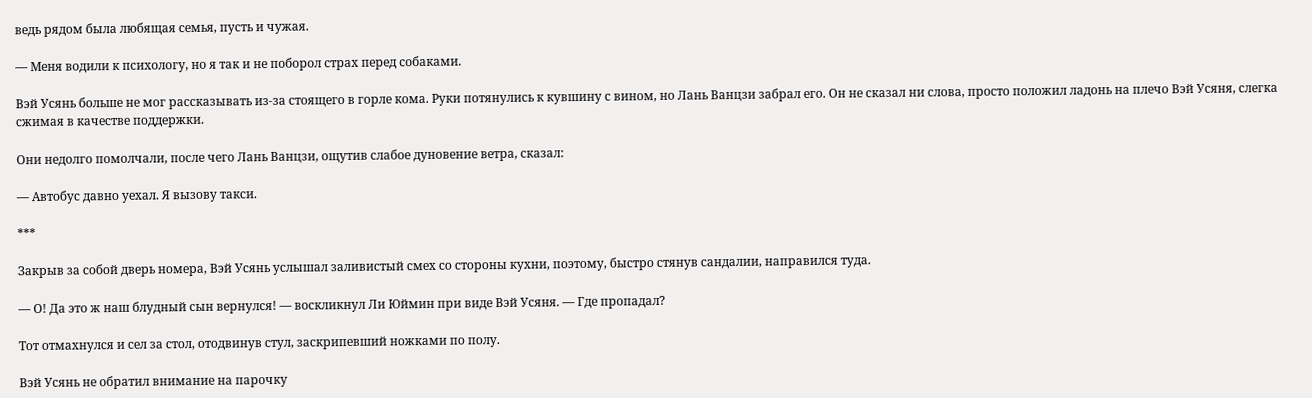ведь рядом была любящая семья, пусть и чужая.

— Меня водили к психологу, но я так и не поборол страх перед собаками.

Вэй Усянь больше не мог рассказывать из-за стоящего в горле кома. Руки потянулись к кувшину с вином, но Лань Ванцзи забрал его. Он не сказал ни слова, просто положил ладонь на плечо Вэй Усяня, слегка сжимая в качестве поддержки.

Они недолго помолчали, после чего Лань Ванцзи, ощутив слабое дуновение ветра, сказал:

— Автобус давно уехал. Я вызову такси.

***

Закрыв за собой дверь номера, Вэй Усянь услышал заливистый смех со стороны кухни, поэтому, быстро стянув сандалии, направился туда.

— О! Да это ж наш блудный сын вернулся! — воскликнул Ли Юймин при виде Вэй Усяня. — Где пропадал?

Тот отмахнулся и сел за стол, отодвинув стул, заскрипевший ножками по полу.

Вэй Усянь не обратил внимание на парочку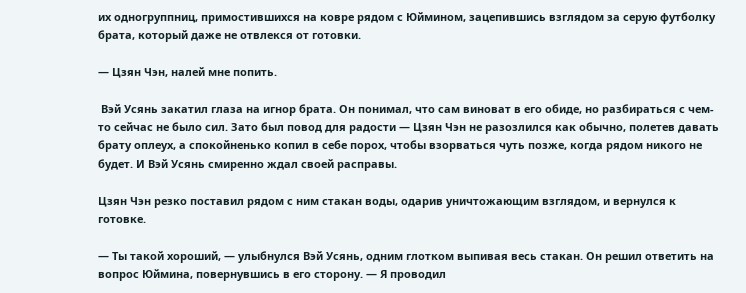их одногруппниц, примостившихся на ковре рядом с Юймином, зацепившись взглядом за серую футболку брата, который даже не отвлекся от готовки.

— Цзян Чэн, налей мне попить.

 Вэй Усянь закатил глаза на игнор брата. Он понимал, что сам виноват в его обиде, но разбираться с чем-то сейчас не было сил. Зато был повод для радости — Цзян Чэн не разозлился как обычно, полетев давать брату оплеух, а спокойненько копил в себе порох, чтобы взорваться чуть позже, когда рядом никого не будет. И Вэй Усянь смиренно ждал своей расправы.

Цзян Чэн резко поставил рядом с ним стакан воды, одарив уничтожающим взглядом, и вернулся к готовке.

— Ты такой хороший, — улыбнулся Вэй Усянь, одним глотком выпивая весь стакан. Он решил ответить на вопрос Юймина, повернувшись в его сторону. — Я проводил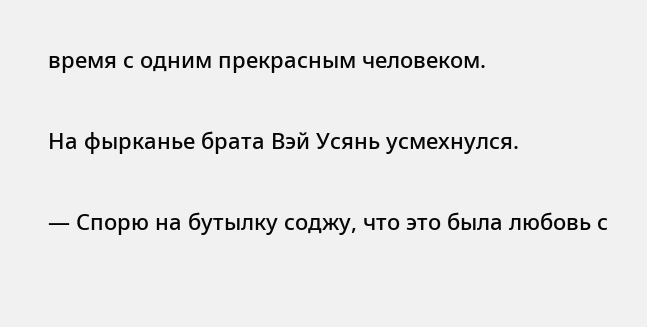время с одним прекрасным человеком.

На фырканье брата Вэй Усянь усмехнулся.

— Спорю на бутылку соджу, что это была любовь с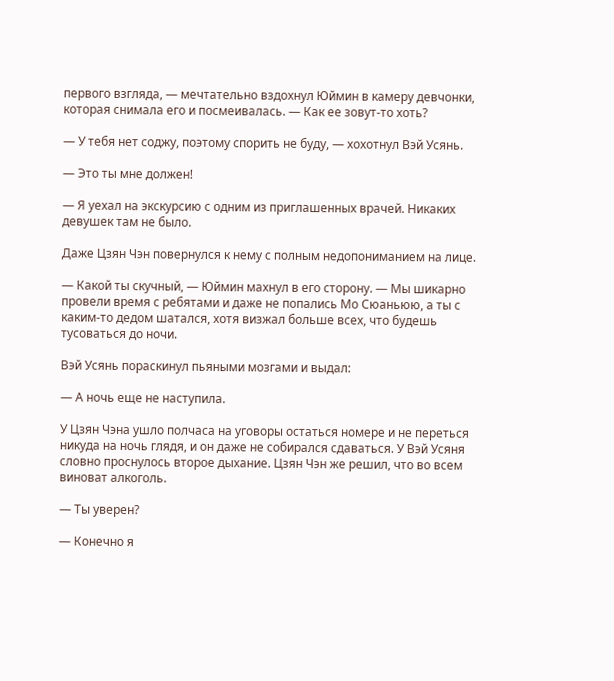первого взгляда, — мечтательно вздохнул Юймин в камеру девчонки, которая снимала его и посмеивалась. — Как ее зовут-то хоть?

— У тебя нет соджу, поэтому спорить не буду, — хохотнул Вэй Усянь.

— Это ты мне должен!

— Я уехал на экскурсию с одним из приглашенных врачей. Никаких девушек там не было.

Даже Цзян Чэн повернулся к нему с полным недопониманием на лице.

— Какой ты скучный, — Юймин махнул в его сторону. — Мы шикарно провели время с ребятами и даже не попались Мо Сюаньюю, а ты с каким-то дедом шатался, хотя визжал больше всех, что будешь тусоваться до ночи.

Вэй Усянь пораскинул пьяными мозгами и выдал:

— А ночь еще не наступила.

У Цзян Чэна ушло полчаса на уговоры остаться номере и не переться никуда на ночь глядя, и он даже не собирался сдаваться. У Вэй Усяня словно проснулось второе дыхание. Цзян Чэн же решил, что во всем виноват алкоголь.

— Ты уверен?

— Конечно я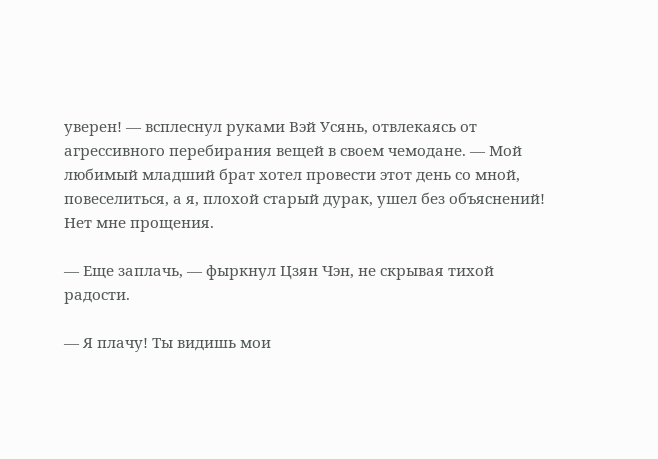уверен! — всплеснул руками Вэй Усянь, отвлекаясь от агрессивного перебирания вещей в своем чемодане. — Мой любимый младший брат хотел провести этот день со мной, повеселиться, а я, плохой старый дурак, ушел без объяснений! Нет мне прощения.

— Еще заплачь, — фыркнул Цзян Чэн, не скрывая тихой радости.

— Я плачу! Ты видишь мои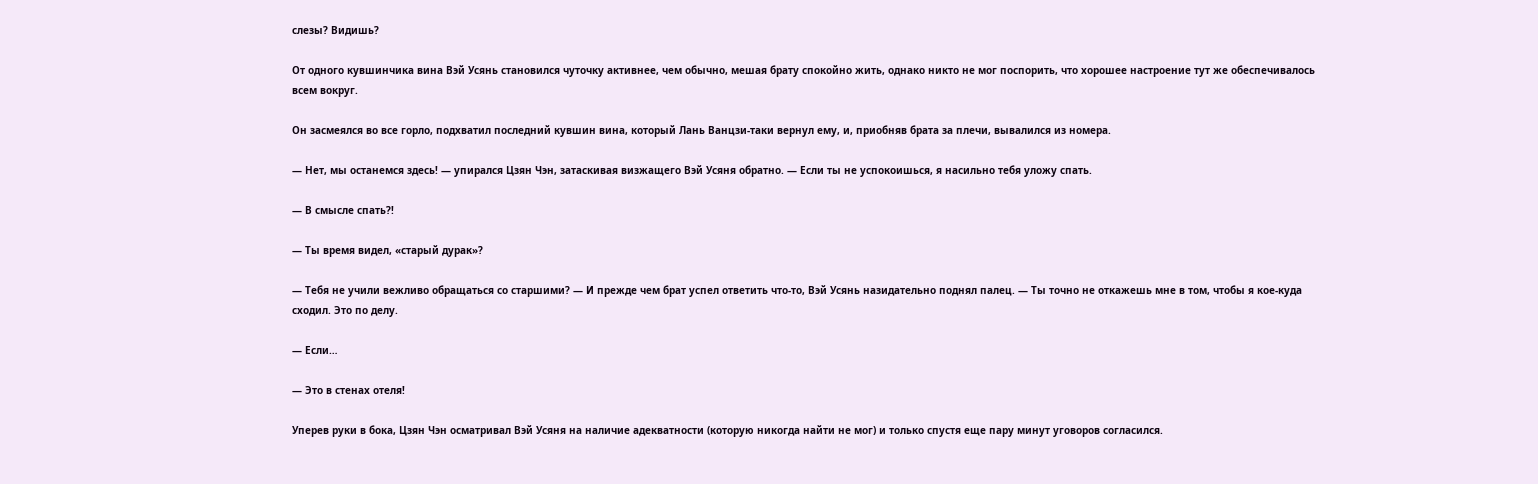слезы? Видишь?

От одного кувшинчика вина Вэй Усянь становился чуточку активнее, чем обычно, мешая брату спокойно жить, однако никто не мог поспорить, что хорошее настроение тут же обеспечивалось всем вокруг.

Он засмеялся во все горло, подхватил последний кувшин вина, который Лань Ванцзи-таки вернул ему, и, приобняв брата за плечи, вывалился из номера.

— Нет, мы останемся здесь! — упирался Цзян Чэн, затаскивая визжащего Вэй Усяня обратно. — Если ты не успокоишься, я насильно тебя уложу спать.

— В смысле спать?!

— Ты время видел, «старый дурак»?

— Тебя не учили вежливо обращаться со старшими? — И прежде чем брат успел ответить что-то, Вэй Усянь назидательно поднял палец. — Ты точно не откажешь мне в том, чтобы я кое-куда сходил. Это по делу.

— Если…

— Это в стенах отеля!

Уперев руки в бока, Цзян Чэн осматривал Вэй Усяня на наличие адекватности (которую никогда найти не мог) и только спустя еще пару минут уговоров согласился.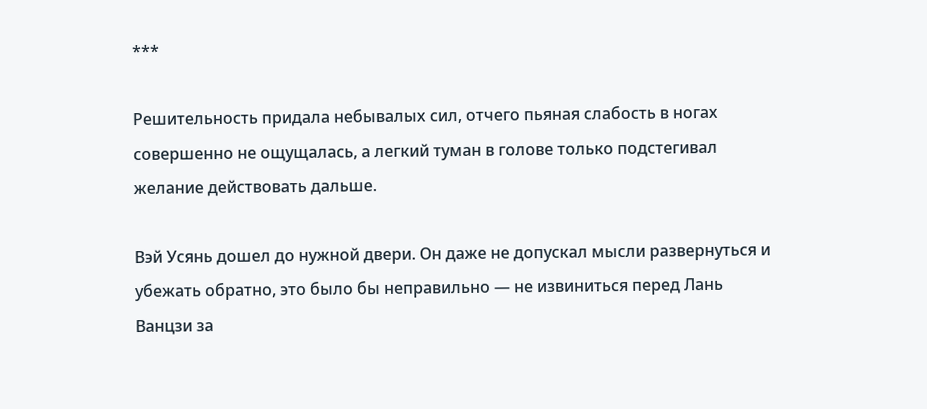***

Решительность придала небывалых сил, отчего пьяная слабость в ногах совершенно не ощущалась, а легкий туман в голове только подстегивал желание действовать дальше.

Вэй Усянь дошел до нужной двери. Он даже не допускал мысли развернуться и убежать обратно, это было бы неправильно — не извиниться перед Лань Ванцзи за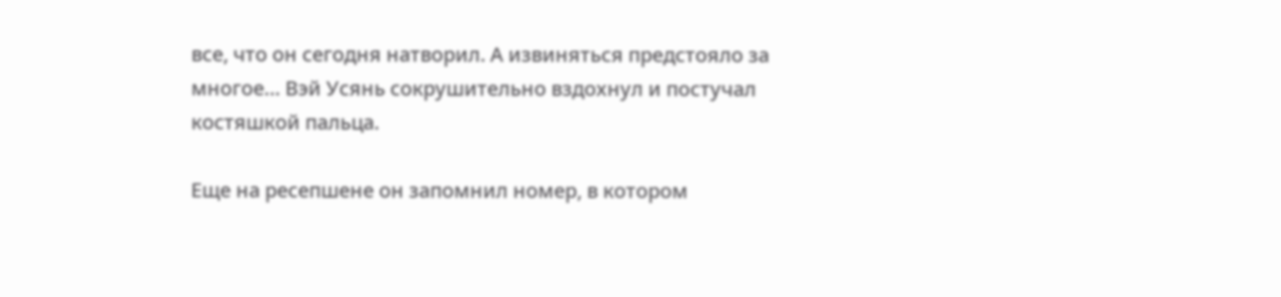все, что он сегодня натворил. А извиняться предстояло за многое… Вэй Усянь сокрушительно вздохнул и постучал костяшкой пальца.

Еще на ресепшене он запомнил номер, в котором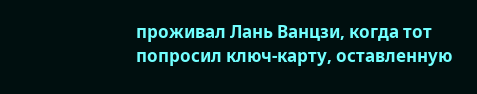проживал Лань Ванцзи, когда тот попросил ключ-карту, оставленную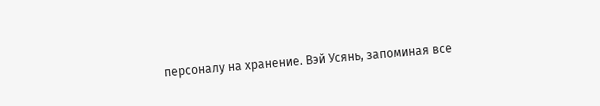персоналу на хранение. Вэй Усянь, запоминая все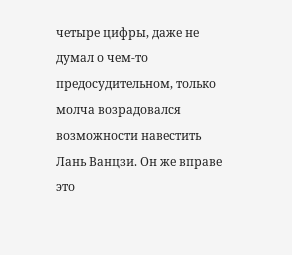четыре цифры, даже не думал о чем-то предосудительном, только молча возрадовался возможности навестить Лань Ванцзи. Он же вправе это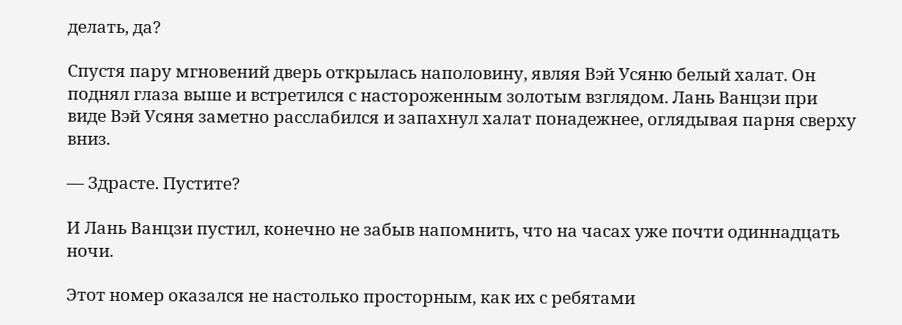делать, да?

Спустя пару мгновений дверь открылась наполовину, являя Вэй Усяню белый халат. Он поднял глаза выше и встретился с настороженным золотым взглядом. Лань Ванцзи при виде Вэй Усяня заметно расслабился и запахнул халат понадежнее, оглядывая парня сверху вниз.

— Здрасте. Пустите?

И Лань Ванцзи пустил, конечно не забыв напомнить, что на часах уже почти одиннадцать ночи.

Этот номер оказался не настолько просторным, как их с ребятами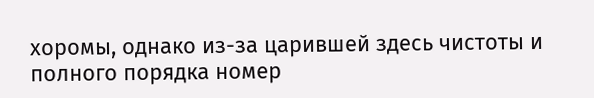хоромы, однако из-за царившей здесь чистоты и полного порядка номер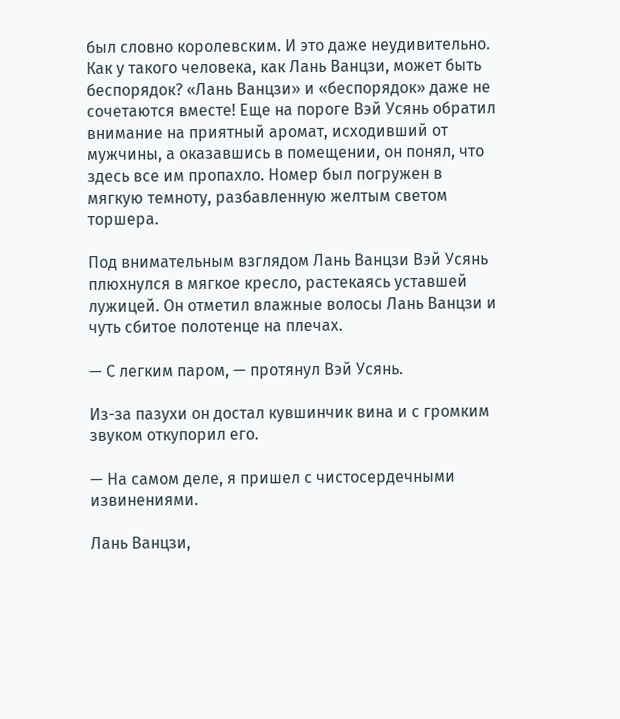был словно королевским. И это даже неудивительно. Как у такого человека, как Лань Ванцзи, может быть беспорядок? «Лань Ванцзи» и «беспорядок» даже не сочетаются вместе! Еще на пороге Вэй Усянь обратил внимание на приятный аромат, исходивший от мужчины, а оказавшись в помещении, он понял, что здесь все им пропахло. Номер был погружен в мягкую темноту, разбавленную желтым светом торшера.

Под внимательным взглядом Лань Ванцзи Вэй Усянь плюхнулся в мягкое кресло, растекаясь уставшей лужицей. Он отметил влажные волосы Лань Ванцзи и чуть сбитое полотенце на плечах.

— С легким паром, — протянул Вэй Усянь.

Из-за пазухи он достал кувшинчик вина и с громким звуком откупорил его.

— На самом деле, я пришел с чистосердечными извинениями.

Лань Ванцзи,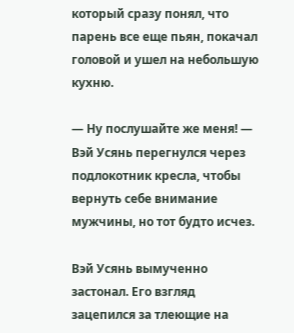который сразу понял, что парень все еще пьян, покачал головой и ушел на небольшую кухню.

— Ну послушайте же меня! — Вэй Усянь перегнулся через подлокотник кресла, чтобы вернуть себе внимание мужчины, но тот будто исчез.

Вэй Усянь вымученно застонал. Его взгляд зацепился за тлеющие на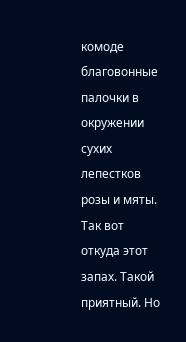комоде благовонные палочки в окружении сухих лепестков розы и мяты. Так вот откуда этот запах. Такой приятный. Но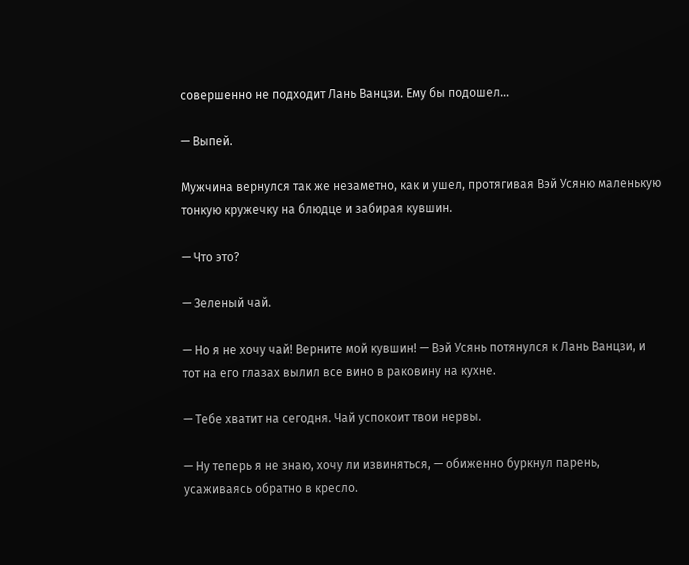совершенно не подходит Лань Ванцзи. Ему бы подошел…

— Выпей.

Мужчина вернулся так же незаметно, как и ушел, протягивая Вэй Усяню маленькую тонкую кружечку на блюдце и забирая кувшин.

— Что это?

— Зеленый чай.

— Но я не хочу чай! Верните мой кувшин! — Вэй Усянь потянулся к Лань Ванцзи, и тот на его глазах вылил все вино в раковину на кухне.

— Тебе хватит на сегодня. Чай успокоит твои нервы.

— Ну теперь я не знаю, хочу ли извиняться, — обиженно буркнул парень, усаживаясь обратно в кресло.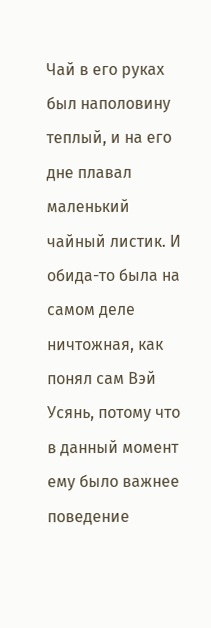Чай в его руках был наполовину теплый, и на его дне плавал маленький чайный листик. И обида-то была на самом деле ничтожная, как понял сам Вэй Усянь, потому что в данный момент ему было важнее поведение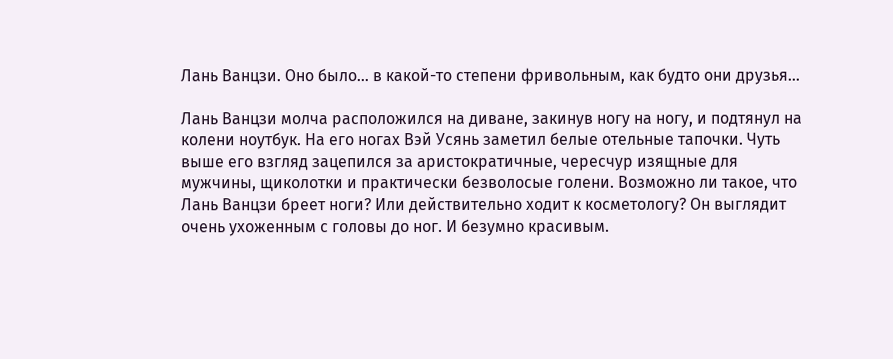Лань Ванцзи. Оно было… в какой-то степени фривольным, как будто они друзья…

Лань Ванцзи молча расположился на диване, закинув ногу на ногу, и подтянул на колени ноутбук. На его ногах Вэй Усянь заметил белые отельные тапочки. Чуть выше его взгляд зацепился за аристократичные, чересчур изящные для мужчины, щиколотки и практически безволосые голени. Возможно ли такое, что Лань Ванцзи бреет ноги? Или действительно ходит к косметологу? Он выглядит очень ухоженным с головы до ног. И безумно красивым.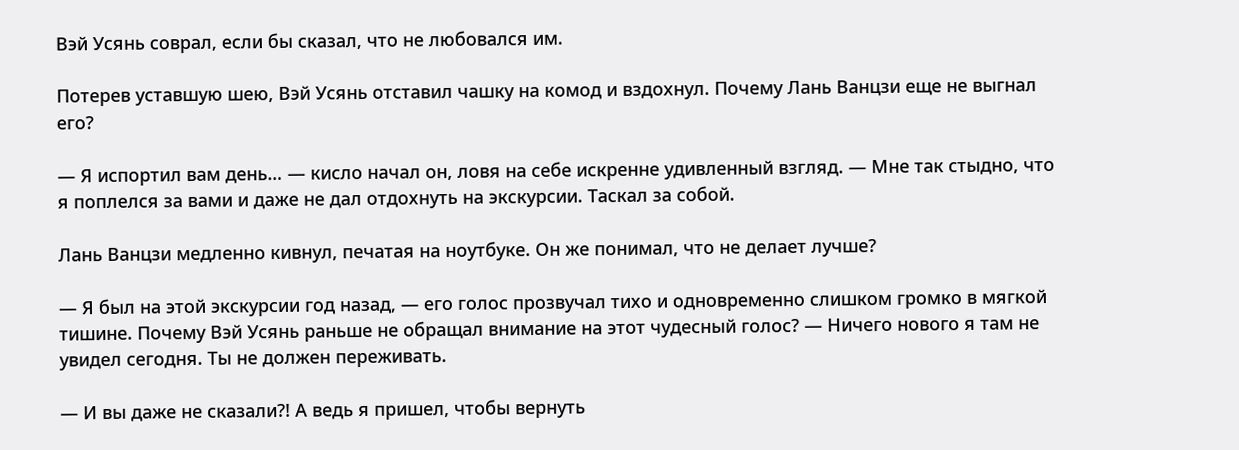Вэй Усянь соврал, если бы сказал, что не любовался им.

Потерев уставшую шею, Вэй Усянь отставил чашку на комод и вздохнул. Почему Лань Ванцзи еще не выгнал его?

— Я испортил вам день… — кисло начал он, ловя на себе искренне удивленный взгляд. — Мне так стыдно, что я поплелся за вами и даже не дал отдохнуть на экскурсии. Таскал за собой.

Лань Ванцзи медленно кивнул, печатая на ноутбуке. Он же понимал, что не делает лучше?

— Я был на этой экскурсии год назад, — его голос прозвучал тихо и одновременно слишком громко в мягкой тишине. Почему Вэй Усянь раньше не обращал внимание на этот чудесный голос? — Ничего нового я там не увидел сегодня. Ты не должен переживать.

— И вы даже не сказали?! А ведь я пришел, чтобы вернуть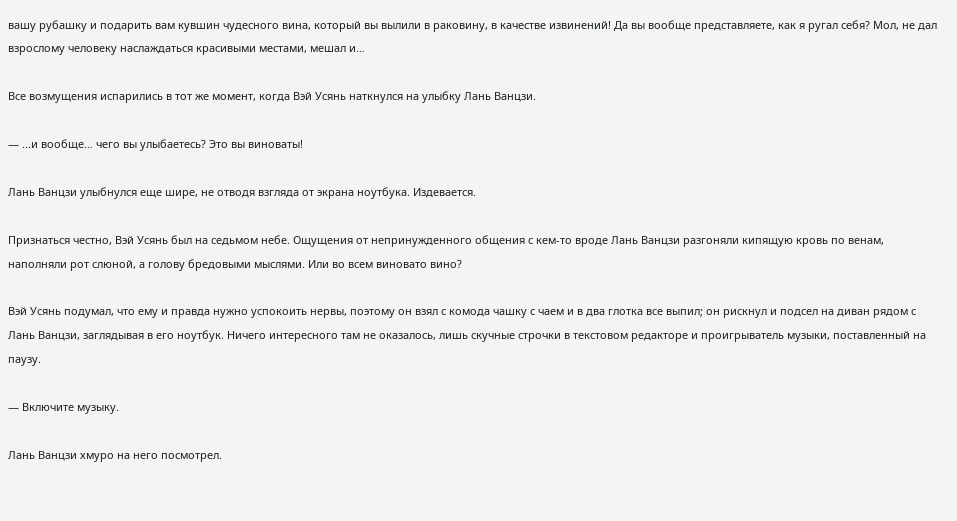вашу рубашку и подарить вам кувшин чудесного вина, который вы вылили в раковину, в качестве извинений! Да вы вообще представляете, как я ругал себя? Мол, не дал взрослому человеку наслаждаться красивыми местами, мешал и…

Все возмущения испарились в тот же момент, когда Вэй Усянь наткнулся на улыбку Лань Ванцзи.

— ...и вообще… чего вы улыбаетесь? Это вы виноваты!

Лань Ванцзи улыбнулся еще шире, не отводя взгляда от экрана ноутбука. Издевается.

Признаться честно, Вэй Усянь был на седьмом небе. Ощущения от непринужденного общения с кем-то вроде Лань Ванцзи разгоняли кипящую кровь по венам, наполняли рот слюной, а голову бредовыми мыслями. Или во всем виновато вино?

Вэй Усянь подумал, что ему и правда нужно успокоить нервы, поэтому он взял с комода чашку с чаем и в два глотка все выпил; он рискнул и подсел на диван рядом с Лань Ванцзи, заглядывая в его ноутбук. Ничего интересного там не оказалось, лишь скучные строчки в текстовом редакторе и проигрыватель музыки, поставленный на паузу.

— Включите музыку.

Лань Ванцзи хмуро на него посмотрел.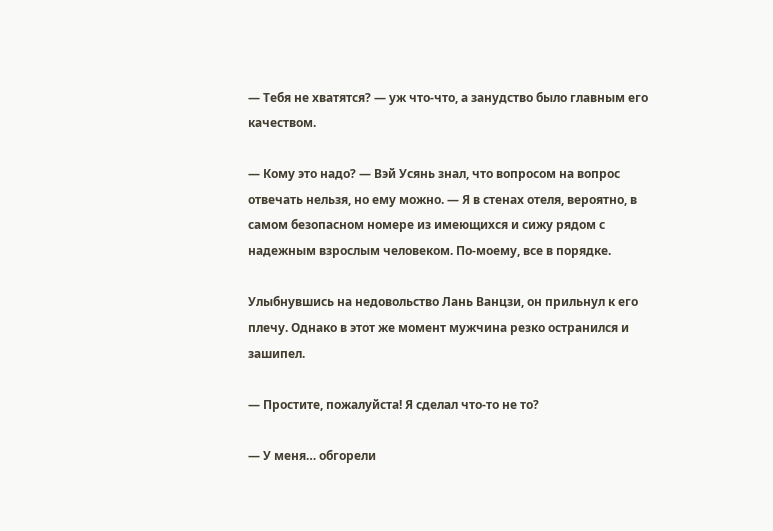— Тебя не хватятся? — уж что-что, а занудство было главным его качеством.

— Кому это надо? — Вэй Усянь знал, что вопросом на вопрос отвечать нельзя, но ему можно. — Я в стенах отеля, вероятно, в самом безопасном номере из имеющихся и сижу рядом с надежным взрослым человеком. По-моему, все в порядке.

Улыбнувшись на недовольство Лань Ванцзи, он прильнул к его плечу. Однако в этот же момент мужчина резко остранился и зашипел.

— Простите, пожалуйста! Я сделал что-то не то?

— У меня… обгорели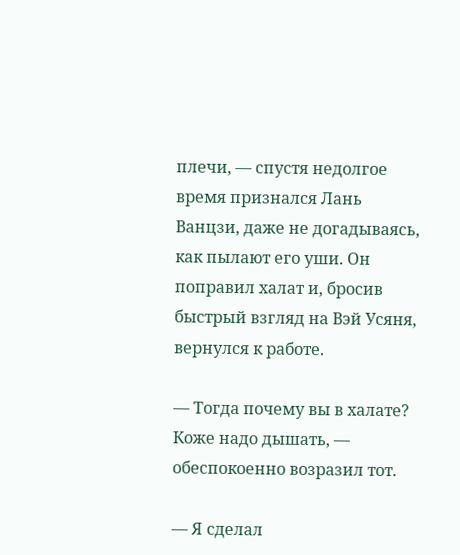плечи, — спустя недолгое время признался Лань Ванцзи, даже не догадываясь, как пылают его уши. Он поправил халат и, бросив быстрый взгляд на Вэй Усяня, вернулся к работе.

— Тогда почему вы в халате? Коже надо дышать, — обеспокоенно возразил тот.

— Я сделал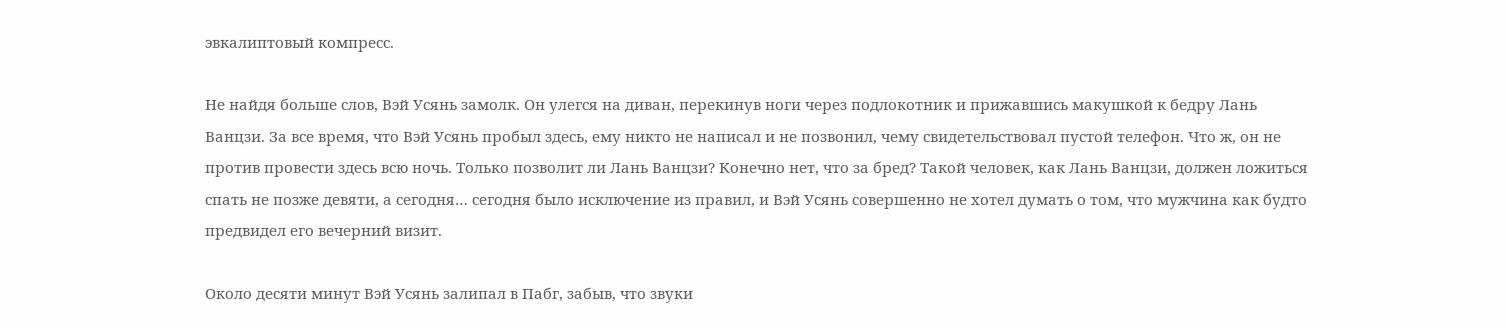эвкалиптовый компресс.

Не найдя больше слов, Вэй Усянь замолк. Он улегся на диван, перекинув ноги через подлокотник и прижавшись макушкой к бедру Лань Ванцзи. За все время, что Вэй Усянь пробыл здесь, ему никто не написал и не позвонил, чему свидетельствовал пустой телефон. Что ж, он не против провести здесь всю ночь. Только позволит ли Лань Ванцзи? Конечно нет, что за бред? Такой человек, как Лань Ванцзи, должен ложиться спать не позже девяти, а сегодня… сегодня было исключение из правил, и Вэй Усянь совершенно не хотел думать о том, что мужчина как будто предвидел его вечерний визит.

Около десяти минут Вэй Усянь залипал в Пабг, забыв, что звуки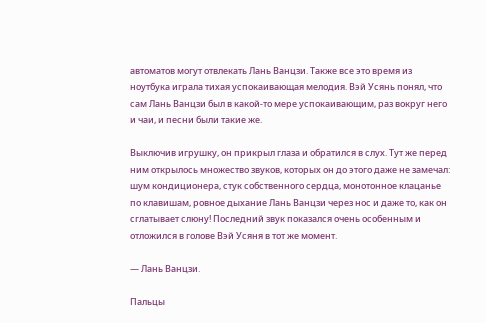автоматов могут отвлекать Лань Ванцзи. Также все это время из ноутбука играла тихая успокаивающая мелодия. Вэй Усянь понял, что сам Лань Ванцзи был в какой-то мере успокаивающим, раз вокруг него и чаи, и песни были такие же.

Выключив игрушку, он прикрыл глаза и обратился в слух. Тут же перед ним открылось множество звуков, которых он до этого даже не замечал: шум кондиционера, стук собственного сердца, монотонное клацанье по клавишам, ровное дыхание Лань Ванцзи через нос и даже то, как он сглатывает слюну! Последний звук показался очень особенным и отложился в голове Вэй Усяня в тот же момент.

— Лань Ванцзи.

Пальцы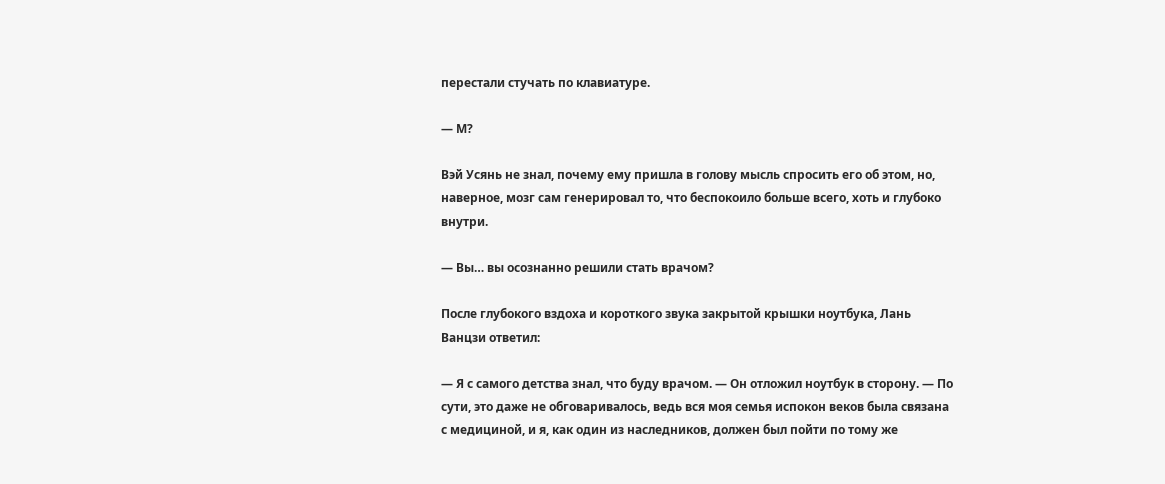перестали стучать по клавиатуре.

— М?

Вэй Усянь не знал, почему ему пришла в голову мысль спросить его об этом, но, наверное, мозг сам генерировал то, что беспокоило больше всего, хоть и глубоко внутри.

— Вы… вы осознанно решили стать врачом?

После глубокого вздоха и короткого звука закрытой крышки ноутбука, Лань Ванцзи ответил:

— Я с самого детства знал, что буду врачом. — Он отложил ноутбук в сторону. — По сути, это даже не обговаривалось, ведь вся моя семья испокон веков была связана с медициной, и я, как один из наследников, должен был пойти по тому же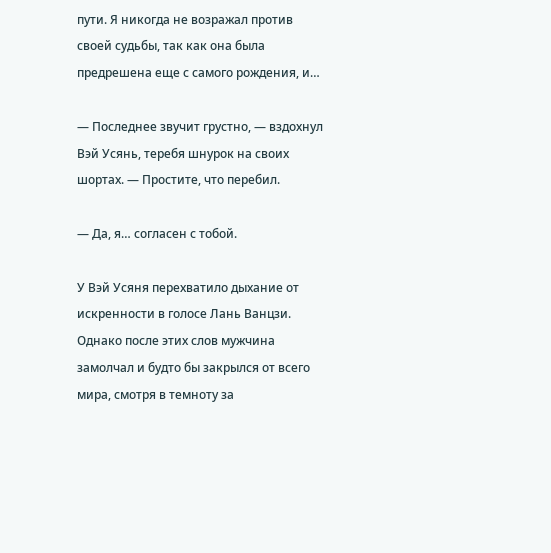пути. Я никогда не возражал против своей судьбы, так как она была предрешена еще с самого рождения, и…

— Последнее звучит грустно, — вздохнул Вэй Усянь, теребя шнурок на своих шортах. — Простите, что перебил.

— Да, я… согласен с тобой.

У Вэй Усяня перехватило дыхание от искренности в голосе Лань Ванцзи. Однако после этих слов мужчина замолчал и будто бы закрылся от всего мира, смотря в темноту за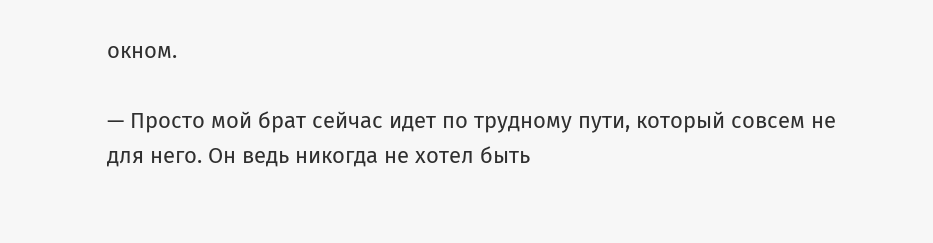окном.

— Просто мой брат сейчас идет по трудному пути, который совсем не для него. Он ведь никогда не хотел быть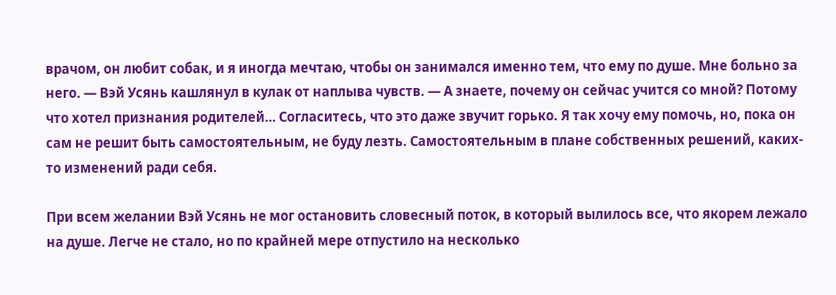врачом, он любит собак, и я иногда мечтаю, чтобы он занимался именно тем, что ему по душе. Мне больно за него. — Вэй Усянь кашлянул в кулак от наплыва чувств. — А знаете, почему он сейчас учится со мной? Потому что хотел признания родителей… Согласитесь, что это даже звучит горько. Я так хочу ему помочь, но, пока он сам не решит быть самостоятельным, не буду лезть. Самостоятельным в плане собственных решений, каких-то изменений ради себя.

При всем желании Вэй Усянь не мог остановить словесный поток, в который вылилось все, что якорем лежало на душе. Легче не стало, но по крайней мере отпустило на несколько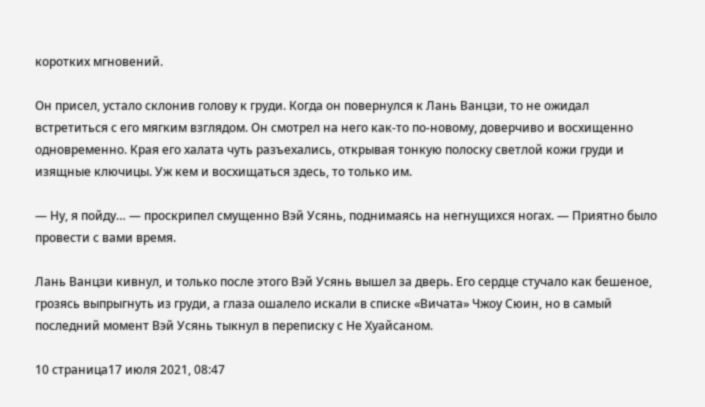коротких мгновений.

Он присел, устало склонив голову к груди. Когда он повернулся к Лань Ванцзи, то не ожидал встретиться с его мягким взглядом. Он смотрел на него как-то по-новому, доверчиво и восхищенно одновременно. Края его халата чуть разъехались, открывая тонкую полоску светлой кожи груди и изящные ключицы. Уж кем и восхищаться здесь, то только им.

— Ну, я пойду… — проскрипел смущенно Вэй Усянь, поднимаясь на негнущихся ногах. — Приятно было провести с вами время.

Лань Ванцзи кивнул, и только после этого Вэй Усянь вышел за дверь. Его сердце стучало как бешеное, грозясь выпрыгнуть из груди, а глаза ошалело искали в списке «Вичата» Чжоу Сюин, но в самый последний момент Вэй Усянь тыкнул в переписку с Не Хуайсаном.

10 страница17 июля 2021, 08:47